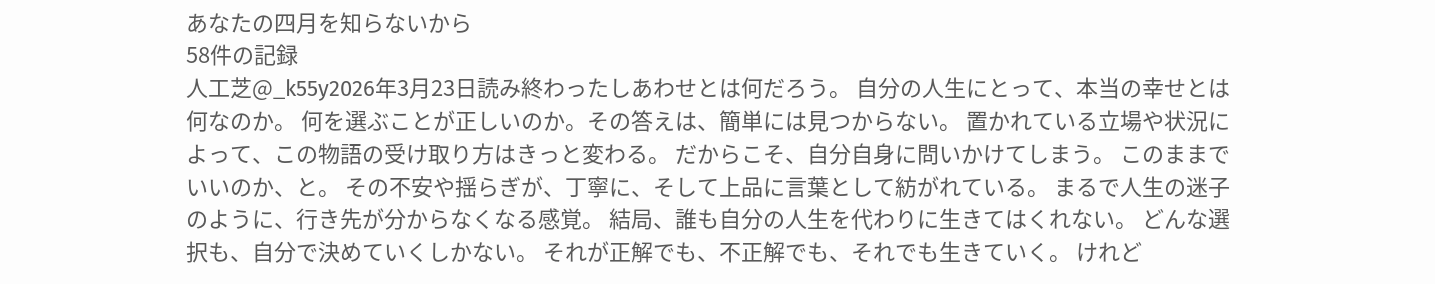あなたの四月を知らないから
58件の記録
人工芝@_k55y2026年3月23日読み終わったしあわせとは何だろう。 自分の人生にとって、本当の幸せとは何なのか。 何を選ぶことが正しいのか。その答えは、簡単には見つからない。 置かれている立場や状況によって、この物語の受け取り方はきっと変わる。 だからこそ、自分自身に問いかけてしまう。 このままでいいのか、と。 その不安や揺らぎが、丁寧に、そして上品に言葉として紡がれている。 まるで人生の迷子のように、行き先が分からなくなる感覚。 結局、誰も自分の人生を代わりに生きてはくれない。 どんな選択も、自分で決めていくしかない。 それが正解でも、不正解でも、それでも生きていく。 けれど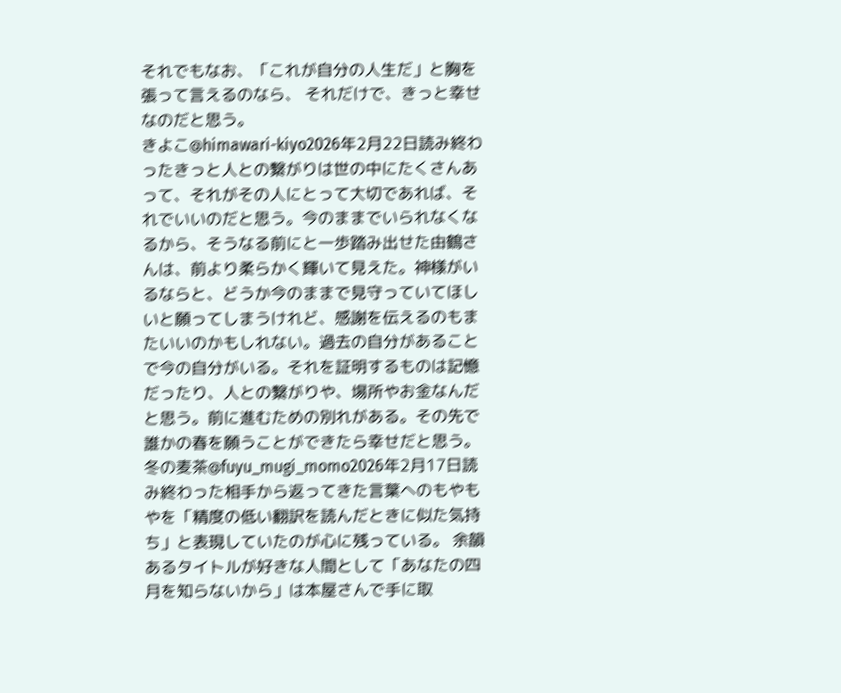それでもなお、「これが自分の人生だ」と胸を張って言えるのなら、 それだけで、きっと幸せなのだと思う。
きよこ@himawari-kiyo2026年2月22日読み終わったきっと人との繋がりは世の中にたくさんあって、それがその人にとって大切であれば、それでいいのだと思う。今のままでいられなくなるから、そうなる前にと一歩踏み出せた由鶴さんは、前より柔らかく輝いて見えた。神様がいるならと、どうか今のままで見守っていてほしいと願ってしまうけれど、感謝を伝えるのもまたいいのかもしれない。過去の自分があることで今の自分がいる。それを証明するものは記憶だったり、人との繋がりや、場所やお金なんだと思う。前に進むための別れがある。その先で誰かの春を願うことができたら幸せだと思う。
冬の麦茶@fuyu_mugi_momo2026年2月17日読み終わった相手から返ってきた言葉へのもやもやを「精度の低い翻訳を読んだときに似た気持ち」と表現していたのが心に残っている。 余韻あるタイトルが好きな人間として「あなたの四月を知らないから」は本屋さんで手に取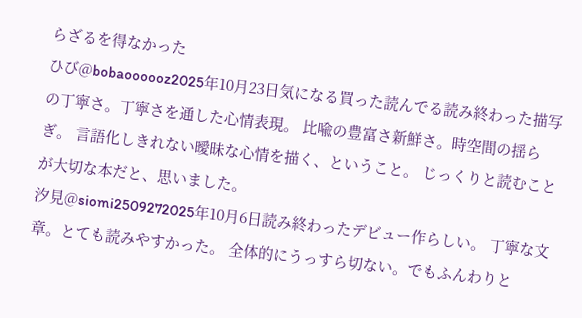らざるを得なかった
ひび@bobaoooooz2025年10月23日気になる買った読んでる読み終わった描写の丁寧さ。丁寧さを通した心情表現。 比喩の豊富さ新鮮さ。時空間の揺らぎ。 言語化しきれない曖昧な心情を描く、ということ。 じっくりと読むことが大切な本だと、思いました。
汐見@siomi2509272025年10月6日読み終わったデビュー作らしい。 丁寧な文章。とても読みやすかった。 全体的にうっすら切ない。でもふんわりと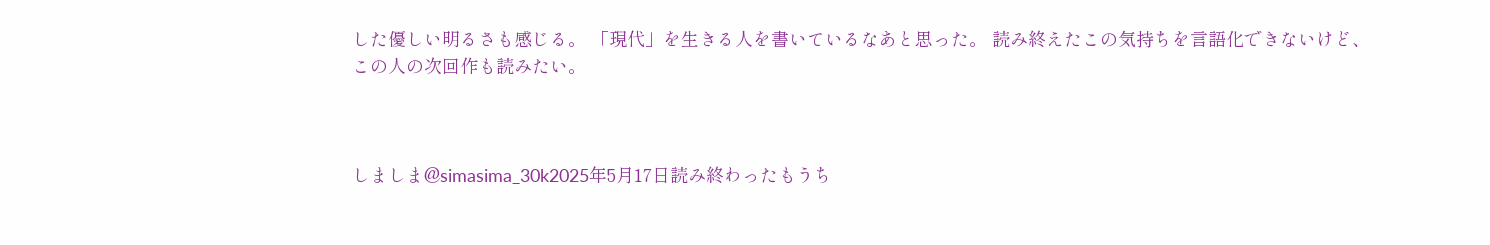した優しい明るさも感じる。 「現代」を生きる人を書いているなあと思った。 読み終えたこの気持ちを言語化できないけど、この人の次回作も読みたい。



しましま@simasima_30k2025年5月17日読み終わったもうち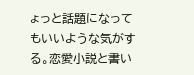ょっと話題になってもいいような気がする。恋愛小説と書い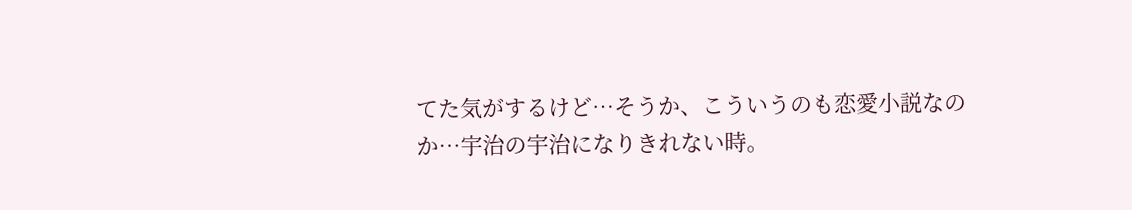てた気がするけど…そうか、こういうのも恋愛小説なのか…宇治の宇治になりきれない時。